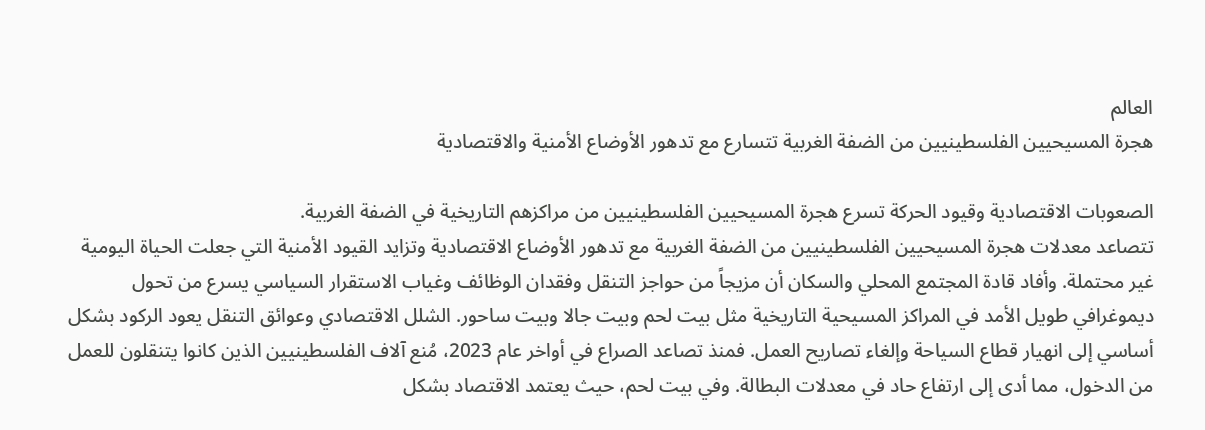العالم
هجرة المسيحيين الفلسطينيين من الضفة الغربية تتسارع مع تدهور الأوضاع الأمنية والاقتصادية

الصعوبات الاقتصادية وقيود الحركة تسرع هجرة المسيحيين الفلسطينيين من مراكزهم التاريخية في الضفة الغربية.
تتصاعد معدلات هجرة المسيحيين الفلسطينيين من الضفة الغربية مع تدهور الأوضاع الاقتصادية وتزايد القيود الأمنية التي جعلت الحياة اليومية غير محتملة. وأفاد قادة المجتمع المحلي والسكان أن مزيجاً من حواجز التنقل وفقدان الوظائف وغياب الاستقرار السياسي يسرع من تحول ديموغرافي طويل الأمد في المراكز المسيحية التاريخية مثل بيت لحم وبيت جالا وبيت ساحور. الشلل الاقتصادي وعوائق التنقل يعود الركود بشكل أساسي إلى انهيار قطاع السياحة وإلغاء تصاريح العمل. فمنذ تصاعد الصراع في أواخر عام 2023، مُنع آلاف الفلسطينيين الذين كانوا يتنقلون للعمل من الدخول، مما أدى إلى ارتفاع حاد في معدلات البطالة. وفي بيت لحم، حيث يعتمد الاقتصاد بشكل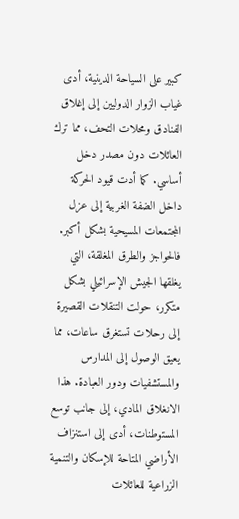كبير على السياحة الدينية، أدى غياب الزوار الدوليين إلى إغلاق الفنادق ومحلات التحف، مما ترك العائلات دون مصدر دخل أساسي. كما أدت قيود الحركة داخل الضفة الغربية إلى عزل المجتمعات المسيحية بشكل أكبر. فالحواجز والطرق المغلقة، التي يغلقها الجيش الإسرائيلي بشكل متكرر، حولت التنقلات القصيرة إلى رحلات تستغرق ساعات، مما يعيق الوصول إلى المدارس والمستشفيات ودور العبادة. هذا الانغلاق المادي، إلى جانب توسع المستوطنات، أدى إلى استنزاف الأراضي المتاحة للإسكان والتنمية الزراعية للعائلات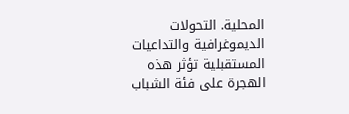المحلية. التحولات الديموغرافية والتداعيات المستقبلية تؤثر هذه الهجرة على فئة الشباب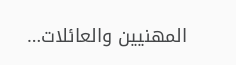المهنيين والعائلات…